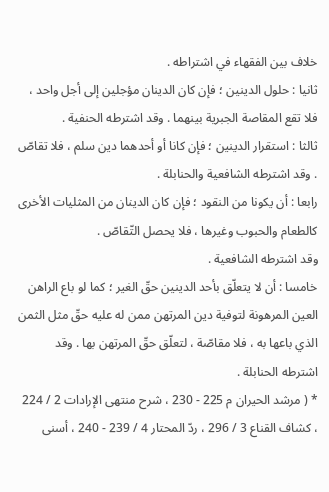خلاف بين الفقهاء في اشتراطه .
ثانيا : حلول الدينين ؛ فإن كان الدينان مؤجلين إلى أجل واحد ، فلا تقع المقاصة الجبرية بينهما . وقد اشترطه الحنفية .
ثالثا : استقرار الدينين ؛ فإن كانا أو أحدهما دين سلم ، فلا تقاصّ . وقد اشترطه الشافعية والحنابلة .
رابعا : أن يكونا من النقود ؛ فإن كان الدينان من المثليات الأخرى كالطعام والحبوب وغيرها ، فلا يحصل التّقاصّ .
وقد اشترطه الشافعية .
خامسا : أن لا يتعلّق بأحد الدينين حقّ الغير ؛ كما لو باع الراهن العين المرهونة لتوفية دين المرتهن ممن له عليه حقّ مثل الثمن الذي باعها به ، فلا مقاصّة ، لتعلّق حقّ المرتهن بها . وقد اشترطه الحنابلة .
* ( مرشد الحيران م 225 - 230 ، شرح منتهى الإرادات 2 / 224 ، كشاف القناع 3 / 296 ، ردّ المحتار 4 / 239 - 240 ، أسنى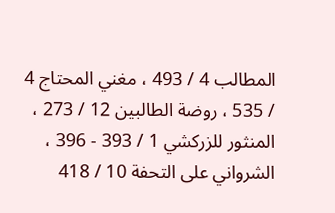المطالب 4 / 493 ، مغني المحتاج 4 / 535 ، روضة الطالبين 12 / 273 ، المنثور للزركشي 1 / 393 - 396 ، الشرواني على التحفة 10 / 418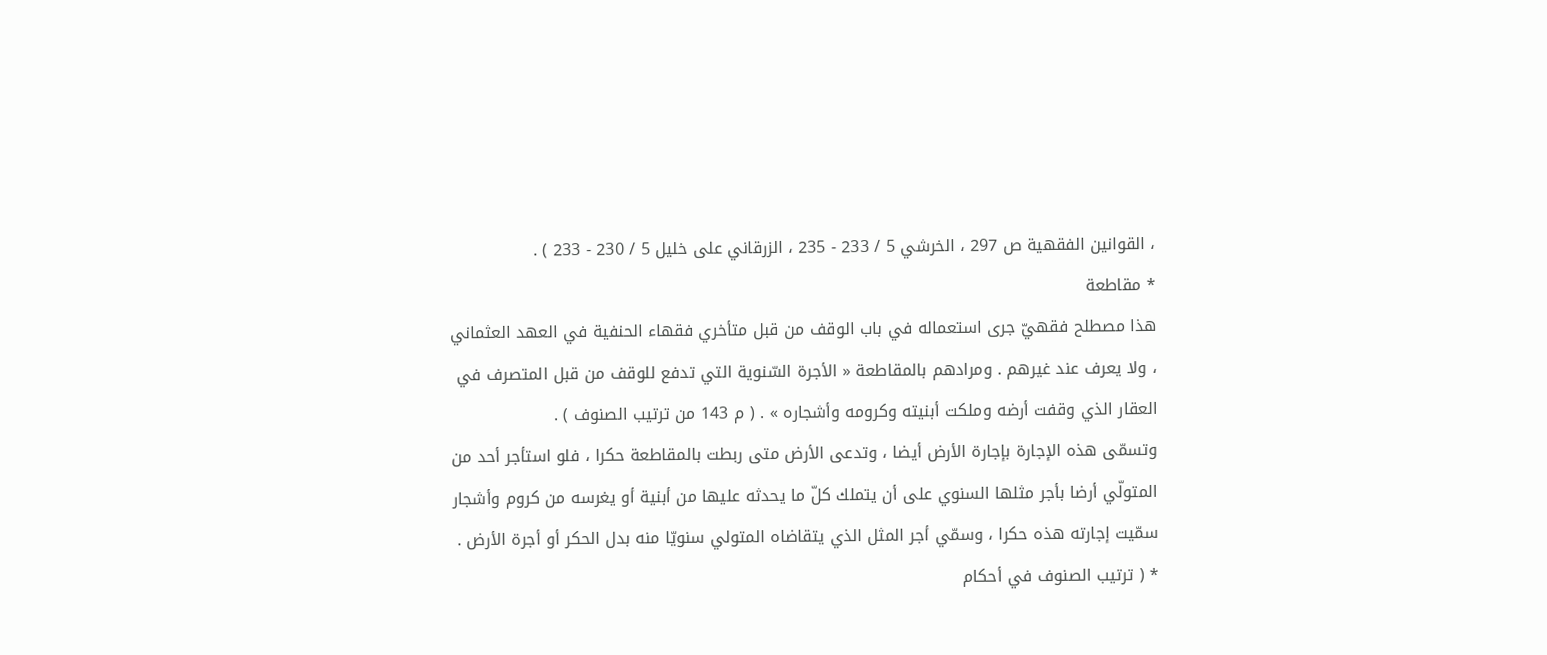، القوانين الفقهية ص 297 ، الخرشي 5 / 233 - 235 ، الزرقاني على خليل 5 / 230 - 233 ) .
* مقاطعة
هذا مصطلح فقهيّ جرى استعماله في باب الوقف من قبل متأخري فقهاء الحنفية في العهد العثماني ، ولا يعرف عند غيرهم . ومرادهم بالمقاطعة « الأجرة السّنوية التي تدفع للوقف من قبل المتصرف في العقار الذي وقفت أرضه وملكت أبنيته وكرومه وأشجاره » . ( م 143 من ترتيب الصنوف ) .
وتسمّى هذه الإجارة بإجارة الأرض أيضا ، وتدعى الأرض متى ربطت بالمقاطعة حكرا ، فلو استأجر أحد من المتولّي أرضا بأجر مثلها السنوي على أن يتملك كلّ ما يحدثه عليها من أبنية أو يغرسه من كروم وأشجار سمّيت إجارته هذه حكرا ، وسمّي أجر المثل الذي يتقاضاه المتولي سنويّا منه بدل الحكر أو أجرة الأرض .
* ( ترتيب الصنوف في أحكام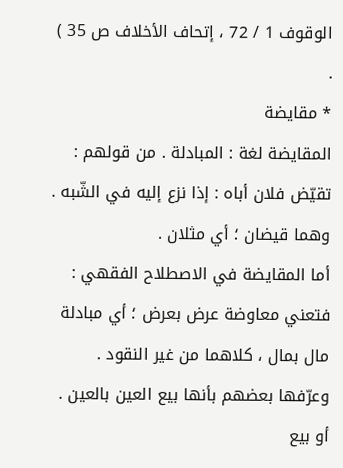الوقوف 1 / 72 ، إتحاف الأخلاف ص 35 ) .
* مقايضة
المقايضة لغة : المبادلة . من قولهم :
تقيّض فلان أباه : إذا نزع إليه في الشّبه .
وهما قيضان ؛ أي مثلان .
أما المقايضة في الاصطلاح الفقهي :
فتعني معاوضة عرض بعرض ؛ أي مبادلة مال بمال ، كلاهما من غير النقود .
وعرّفها بعضهم بأنها بيع العين بالعين .
أو بيع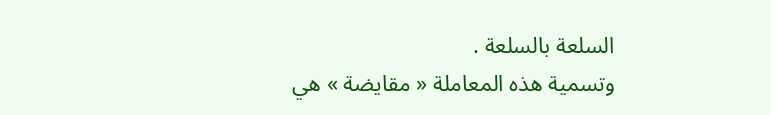السلعة بالسلعة .
وتسمية هذه المعاملة « مقايضة » هي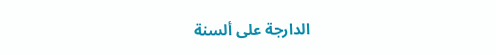الدارجة على ألسنة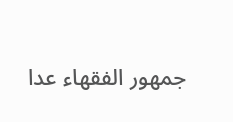جمهور الفقهاء عدا